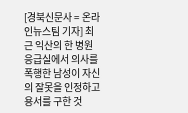[경북신문사 = 온라인뉴스팀 기자] 최근 익산의 한 병원 응급실에서 의사를 폭행한 남성이 자신의 잘못을 인정하고 용서를 구한 것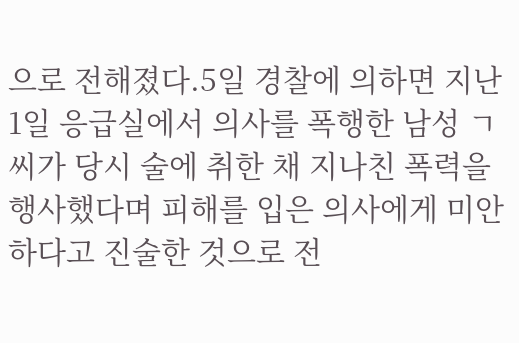으로 전해졌다.5일 경찰에 의하면 지난 1일 응급실에서 의사를 폭행한 남성 ㄱ씨가 당시 술에 취한 채 지나친 폭력을 행사했다며 피해를 입은 의사에게 미안하다고 진술한 것으로 전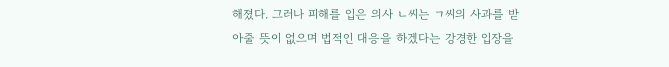해졌다. 그러나 피해를 입은 의사 ㄴ씨는 ㄱ씨의 사과를 받아줄 뜻이 없으며 법적인 대응을 하겠다는 강경한 입장을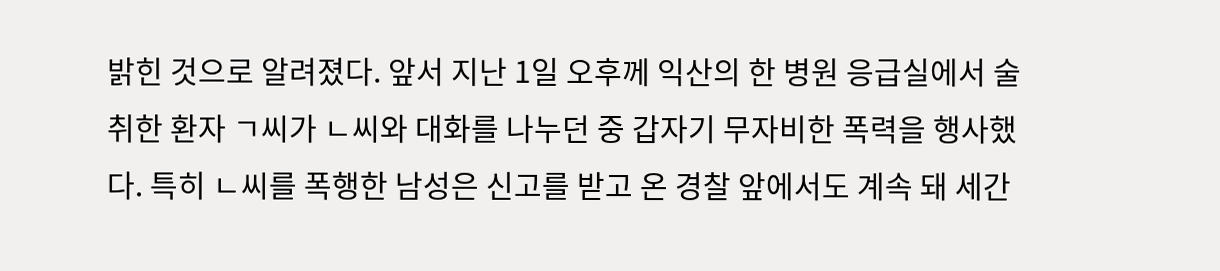밝힌 것으로 알려졌다. 앞서 지난 1일 오후께 익산의 한 병원 응급실에서 술취한 환자 ㄱ씨가 ㄴ씨와 대화를 나누던 중 갑자기 무자비한 폭력을 행사했다. 특히 ㄴ씨를 폭행한 남성은 신고를 받고 온 경찰 앞에서도 계속 돼 세간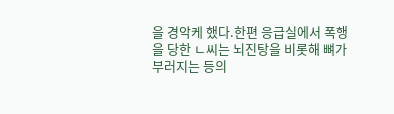을 경악케 했다.한편 응급실에서 폭행을 당한 ㄴ씨는 뇌진탕을 비롯해 뼈가 부러지는 등의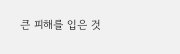큰 피해를 입은 것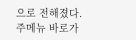으로 전해졌다.
주메뉴 바로가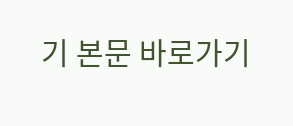기 본문 바로가기